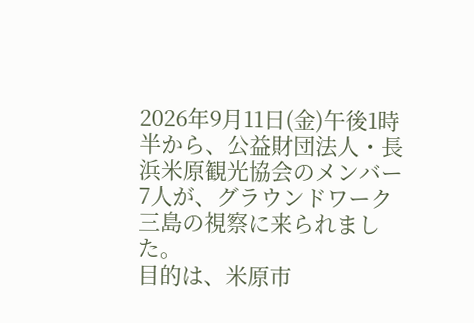2026年9月11日(金)午後1時半から、公益財団法人・長浜米原観光協会のメンバー7人が、グラウンドワーク三島の視察に来られました。
目的は、米原市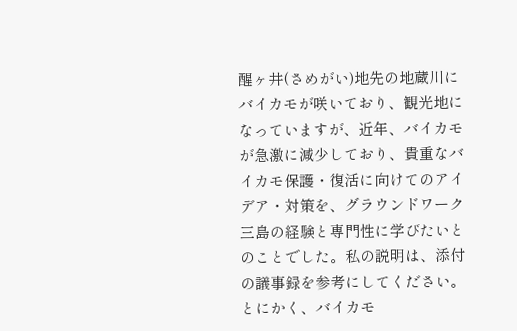醒ヶ井(さめがい)地先の地蔵川にバイカモが咲いており、観光地になっていますが、近年、バイカモが急激に減少しており、貴重なバイカモ保護・復活に向けてのアイデア・対策を、グラウンドワーク三島の経験と専門性に学びたいとのことでした。私の説明は、添付の議事録を参考にしてください。
とにかく、バイカモ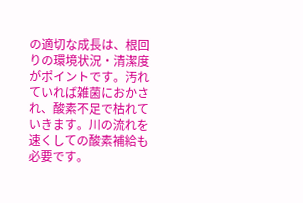の適切な成長は、根回りの環境状況・清潔度がポイントです。汚れていれば雑菌におかされ、酸素不足で枯れていきます。川の流れを速くしての酸素補給も必要です。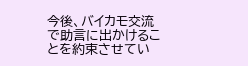今後、バイカモ交流で助言に出かけることを約束させてい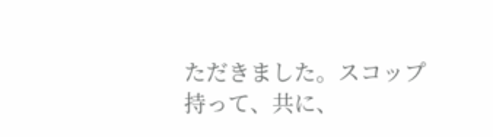ただきました。スコップ持って、共に、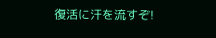復活に汗を流すぞ!